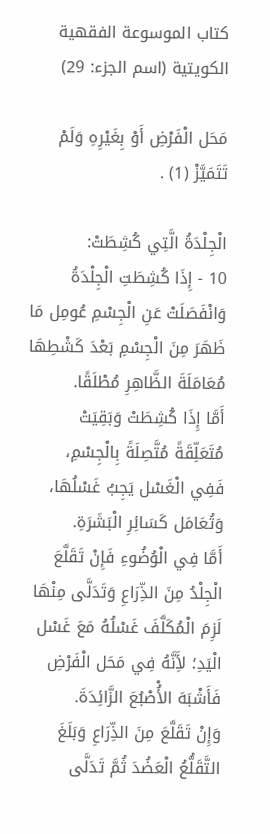كتاب الموسوعة الفقهية الكويتية (اسم الجزء: 29)

مَحَل الْفَرْضِ أَوْ بِغَيْرِهِ وَلَمْ تَتَمَيَّزْ (1) .

الْجِلْدَةُ الَّتِي كُشِطَتْ:
10 - إِذَا كُشِطَتِ الْجِلْدَةُ وَانْفَصَلَتْ عَنِ الْجِسْمِ عُومِل مَا ظَهَرَ مِنَ الْجِسْمِ بَعْدَ كَشْطِهَا مُعَامَلَةَ الظَّاهِرِ مُطْلَقًا.
أَمَّا إِذَا كُشِطَتْ وَبَقِيَتْ مُتَعَلِّقَةً مُتَّصِلَةً بِالْجِسْمِ، فَفِي الْغَسْل يَجِبُ غَسْلُهَا، وَتُعَامَل كَسَائِرِ الْبَشَرَةِ.
أَمَّا فِي الْوُضُوءِ فَإِنْ تَقَلَّعَ الْجِلْدُ مِنَ الذِّرَاعِ وَتَدَلَّى مِنْهَا لَزِمَ الْمُكَلَّفَ غَسْلُهُ مَعَ غَسْل الْيَدِ؛ لأَِنَّهُ فِي مَحَل الْفَرْضِ فَأَشْبَهَ الأُْصْبُعَ الزَّائِدَةَ.
وَإِنْ تَقَلَّعَ مِنَ الذِّرَاعِ وَبَلَغَ التَّقَلُّعُ الْعَضُدَ ثُمَّ تَدَلَّى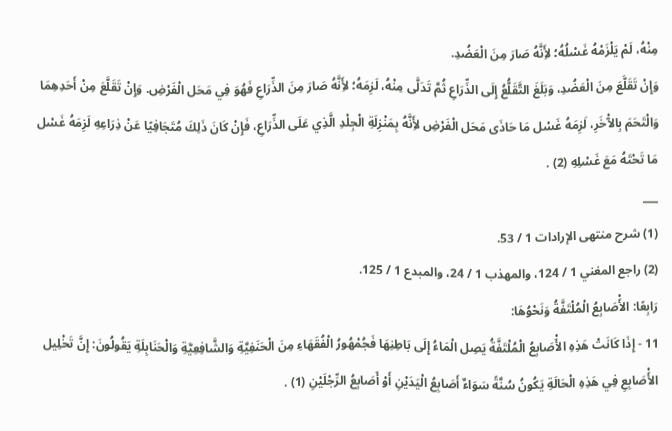مِنْهُ، لَمْ يَلْزَمْهُ غَسْلُهُ؛ لأَِنَّهُ صَارَ مِنَ الْعَضُدِ.
وَإِنْ تَقَلَّعَ مِنَ الْعَضُدِ، وَبَلَغَ التَّقَلُّعُ إِلَى الذِّرَاعِ ثُمَّ تَدَلَّى مِنْهُ، لَزِمَهُ؛ لأَِنَّهُ صَارَ مِنَ الذِّرَاعِ فَهُوَ فِي مَحَل الْفَرْضِ. وَإِنْ تَقَلَّعَ مِنْ أَحَدِهِمَا وَالْتَحَمَ بِالآْخَرِ، لَزِمَهُ غَسْل مَا حَاذَى مَحَل الْفَرْضِ لأَِنَّهُ بِمَنْزِلَةِ الْجِلْدِ الَّذِي عَلَى الذِّرَاعِ، فَإِنْ كَانَ ذَلِكَ مُتَجَافِيًا عَنْ ذِرَاعِهِ لَزِمَهُ غَسْل مَا تَحْتَهُ مَعَ غَسْلِهِ (2) .
___
(1) شرح منتهى الإرادات 1 / 53.
(2) راجع المغني 1 / 124، والمهذب 1 / 24، والمبدع 1 / 125.
رَابِعًا: الأَْصَابِعُ الْمُلْتَفَّةُ وَنَحْوُهَا:
11 - إِذَا كَانَتْ هَذِهِ الأَْصَابِعُ الْمُلْتَفَّةُ يَصِل الْمَاءُ إِلَى بَاطِنِهَا فَجُمْهُورُ الْفُقَهَاءِ مِنَ الْحَنَفِيَّةِ وَالشَّافِعِيَّةِ وَالْحَنَابِلَةِ يَقُولُونَ: إِنَّ تَخْلِيل الأَْصَابِعِ فِي هَذِهِ الْحَالَةِ يَكُونُ سُنَّةً سَوَاءٌ أَصَابِعُ الْيَدَيْنِ أَوْ أَصَابِعُ الرِّجْلَيْنِ (1) .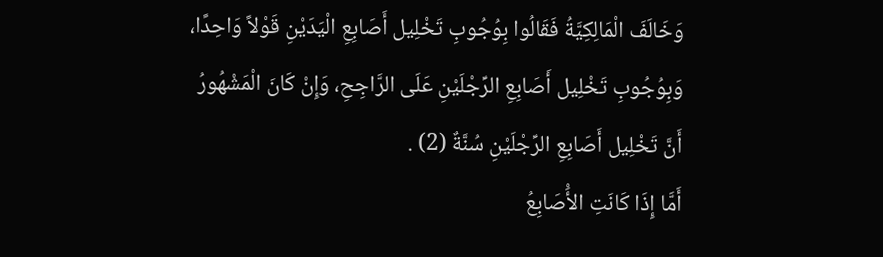وَخَالَفَ الْمَالِكِيَّةُ فَقَالُوا بِوُجُوبِ تَخْلِيل أَصَابِعِ الْيَدَيْنِ قَوْلاً وَاحِدًا، وَبِوُجُوبِ تَخْلِيل أَصَابِعِ الرِّجْلَيْنِ عَلَى الرَّاجِحِ، وَإِنْ كَانَ الْمَشْهُورُ أَنَّ تَخْلِيل أَصَابِعِ الرِّجْلَيْنِ سُنَّةٌ (2) .
أَمَّا إِذَا كَانَتِ الأَْصَابِعُ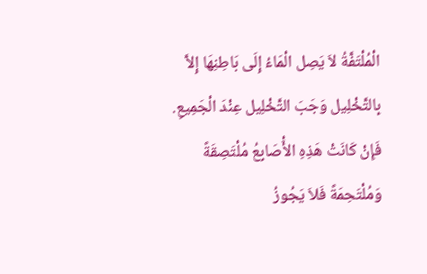الْمُلْتَفَّةُ لاَ يَصِل الْمَاءُ إِلَى بَاطِنِهَا إِلاَّ بِالتَّخْلِيل وَجَبَ التَّخْلِيل عِنْدَ الْجَمِيعِ.
فَإِنْ كَانَتْ هَذِهِ الأَْصَابِعُ مُلْتَصِقَةً وَمُلْتَحِمَةً فَلاَ يَجُوزُ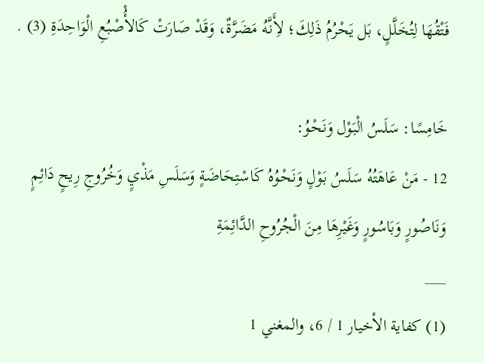فَتْقُهَا لِتُخَلَّلٍ، بَل يَحْرُمُ ذَلِكَ؛ لأَِنَّهُ مَضَرَّةٌ، وَقَدْ صَارَتْ كَالأُْصْبُعِ الْوَاحِدَةِ (3) .

خَامِسًا: سَلَسُ الْبَوْل وَنَحْوُ:
12 - مَنْ عَاهَتُهُ سَلَسُ بَوْلٍ وَنَحْوُهُ كَاسْتِحَاضَةٍ وَسَلَسِ مَذْيٍ وَخُرُوجِ رِيحٍ دَائِمٍ وَنَاصُورٍ وَبَاسُورٍ وَغَيْرِهَا مِنَ الْجُرُوحِ الدَّائِمَةِ
___
(1) كفاية الأخيار 1 / 6، والمغني 1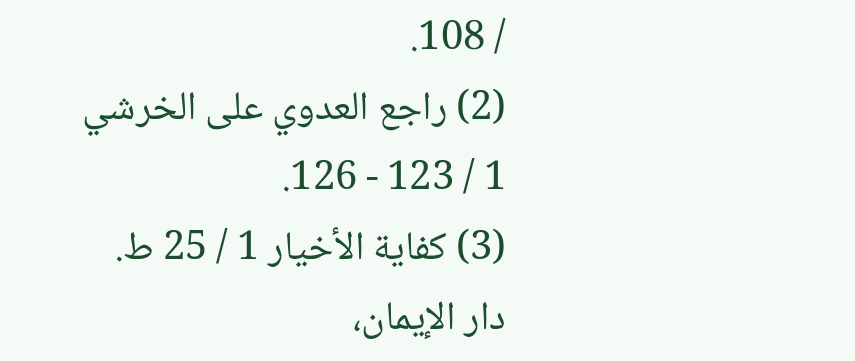/ 108.
(2) راجع العدوي على الخرشي 1 / 123 - 126.
(3) كفاية الأخيار 1 / 25 ط. دار الإيمان،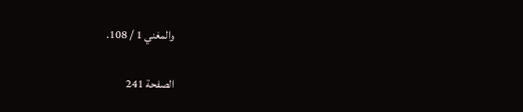والمغني 1 / 108.

الصفحة 241